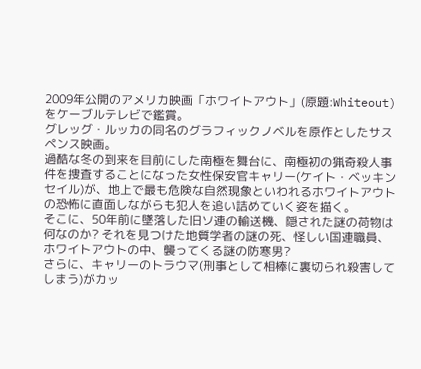2009年公開のアメリカ映画「ホワイトアウト」(原題:Whiteout)をケーブルテレビで鑑賞。
グレッグ・ルッカの同名のグラフィックノベルを原作としたサスペンス映画。
過酷な冬の到来を目前にした南極を舞台に、南極初の猟奇殺人事件を捜査することになった女性保安官キャリー(ケイト・ベッキンセイル)が、地上で最も危険な自然現象といわれるホワイトアウトの恐怖に直面しながらも犯人を追い詰めていく姿を描く。
そこに、50年前に墜落した旧ソ連の輸送機、隠された謎の荷物は何なのか? それを見つけた地質学者の謎の死、怪しい国連職員、ホワイトアウトの中、襲ってくる謎の防寒男?
さらに、キャリーのトラウマ(刑事として相棒に裏切られ殺害してしまう)がカッ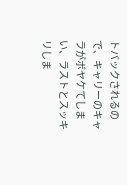トバックされるので、キャリーのキャラがボヤケてしまい、ラストとスッキリしま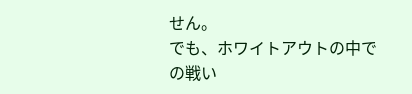せん。
でも、ホワイトアウトの中での戦い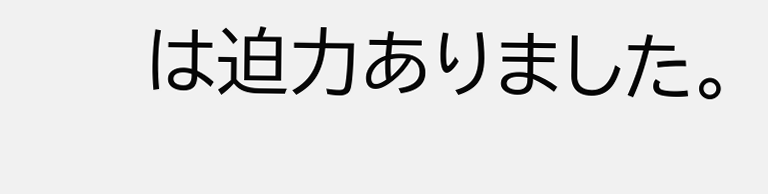は迫力ありました。